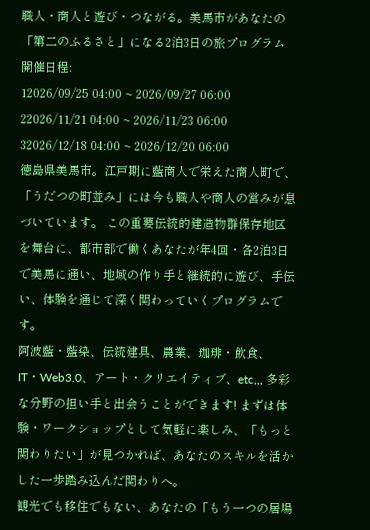職人・商人と遊び・つながる。美馬市があなたの「第二のふるさと」になる2泊3日の旅プログラム
開催日程:
12026/09/25 04:00 ~ 2026/09/27 06:00
22026/11/21 04:00 ~ 2026/11/23 06:00
32026/12/18 04:00 ~ 2026/12/20 06:00
徳島県美馬市。江戸期に藍商人で栄えた商人町で、「うだつの町並み」には今も職人や商人の営みが息づいています。 この重要伝統的建造物群保存地区を舞台に、都市部で働くあなたが年4回・各2泊3日で美馬に通い、地域の作り手と継続的に遊び、手伝い、体験を通じて深く関わっていくプログラムです。
阿波藍・藍染、伝統建具、農業、珈琲・飲食、IT・Web3.0、アート・クリエイティブ、etc,,, 多彩な分野の担い手と出会うことができます! まずは体験・ワークショップとして気軽に楽しみ、「もっと関わりたい」が見つかれば、あなたのスキルを活かした一歩踏み込んだ関わりへ。
観光でも移住でもない、あなたの「もう一つの居場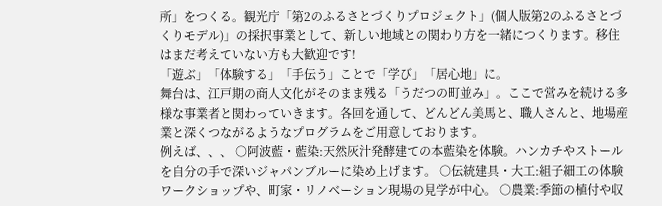所」をつくる。観光庁「第2のふるさとづくりプロジェクト」(個人版第2のふるさとづくりモデル)」の採択事業として、新しい地域との関わり方を一緒につくります。移住はまだ考えていない方も大歓迎です!
「遊ぶ」「体験する」「手伝う」ことで「学び」「居心地」に。
舞台は、江戸期の商人文化がそのまま残る「うだつの町並み」。ここで営みを続ける多様な事業者と関わっていきます。各回を通して、どんどん美馬と、職人さんと、地場産業と深くつながるようなプログラムをご用意しております。
例えば、、、 ○阿波藍・藍染:天然灰汁発酵建ての本藍染を体験。ハンカチやストールを自分の手で深いジャパンブルーに染め上げます。 ○伝統建具・大工:組子細工の体験ワークショップや、町家・リノベーション現場の見学が中心。 ○農業:季節の植付や収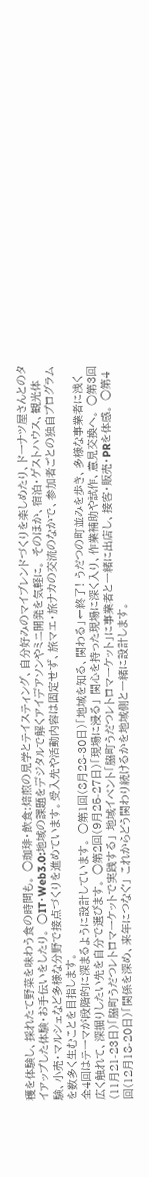穫を体験し、採れたて野菜を味わう食の時間も。 ○珈琲・飲食:焙煎の見学とテイスティング、自分好みのマイブレンドづくりを楽しめたり、ドーナツ屋さんとのタイアップした体験・お手伝いをしたり。 ○IT・Web3.0:地域の課題をデジタルで解くアイデアソンやミニ開発を気軽に。 そのほか、宿泊・ゲストハウス、観光体験、小売・マルシェなど多様な分野で接点づくりを進めています。受入先や活動内容は固定せず、旅マエ・旅ナカの交流のなかで、参加者ごとの独自プログラムを数多く生むことを目指します。
全4回はテーマが段階的に深まるように設計しています。 ○第1回(8月28-30日)「地域を知る、関わる」←終了! うだつの町並みを歩き、多様な事業者に浅く広く触れて、深掘りしたい先を自分で選びます。 ○第2回(9月25-27日)「現場に浸る」 関心を持った現場に深く入り、作業補助や試作、意見交換へ。 ○第3回(11月21-23日)「脇町うだつレトロマーケットで実践する」 地域イベント「脇町うだつレトロマーケット」に事業者と一緒に出店し、接客・販売・PRを体感。 ○第4回(12月18-20日)「関係を深め、来年につなぐ」 これからどう関わり続けるかを地域側と一緒に設計します。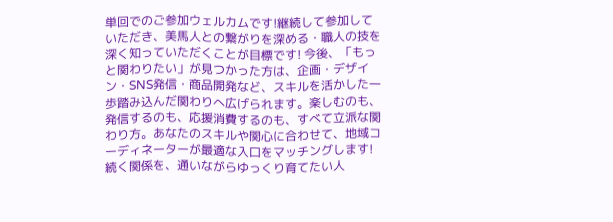単回でのご参加ウェルカムです!継続して参加していただき、美馬人との繋がりを深める・職人の技を深く知っていただくことが目標です! 今後、「もっと関わりたい」が見つかった方は、企画・デザイン・SNS発信・商品開発など、スキルを活かした一歩踏み込んだ関わりへ広げられます。楽しむのも、発信するのも、応援消費するのも、すべて立派な関わり方。あなたのスキルや関心に合わせて、地域コーディネーターが最適な入口をマッチングします!
続く関係を、通いながらゆっくり育てたい人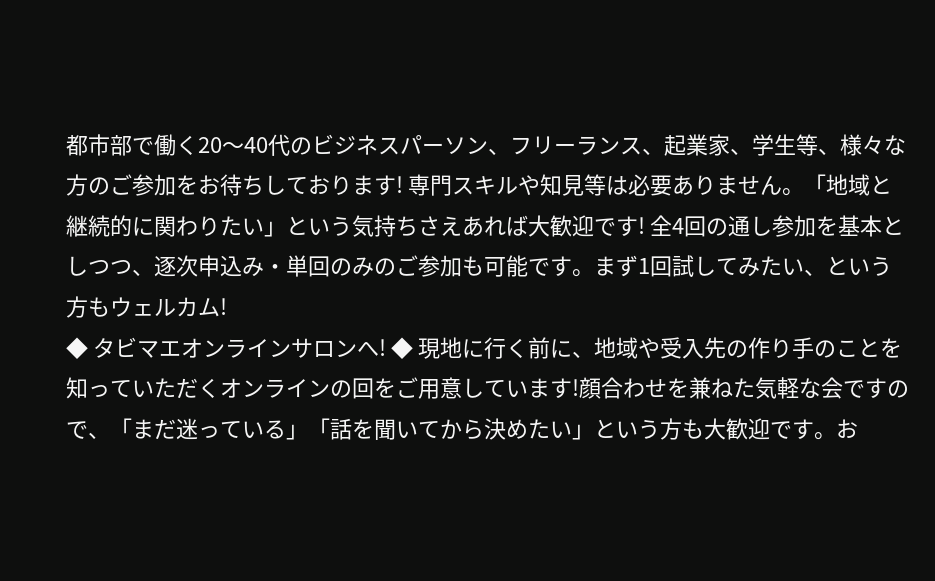都市部で働く20〜40代のビジネスパーソン、フリーランス、起業家、学生等、様々な方のご参加をお待ちしております! 専門スキルや知見等は必要ありません。「地域と継続的に関わりたい」という気持ちさえあれば大歓迎です! 全4回の通し参加を基本としつつ、逐次申込み・単回のみのご参加も可能です。まず1回試してみたい、という方もウェルカム!
◆ タビマエオンラインサロンへ! ◆ 現地に行く前に、地域や受入先の作り手のことを知っていただくオンラインの回をご用意しています!顔合わせを兼ねた気軽な会ですので、「まだ迷っている」「話を聞いてから決めたい」という方も大歓迎です。お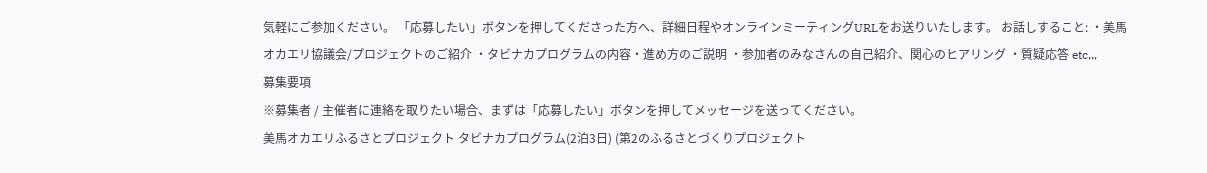気軽にご参加ください。 「応募したい」ボタンを押してくださった方へ、詳細日程やオンラインミーティングURLをお送りいたします。 お話しすること: ・美馬オカエリ協議会/プロジェクトのご紹介 ・タビナカプログラムの内容・進め方のご説明 ・参加者のみなさんの自己紹介、関心のヒアリング ・質疑応答 etc,,,
募集要項
※募集者 / 主催者に連絡を取りたい場合、まずは「応募したい」ボタンを押してメッセージを送ってください。
美馬オカエリふるさとプロジェクト タビナカプログラム(2泊3日) (第2のふるさとづくりプロジェクト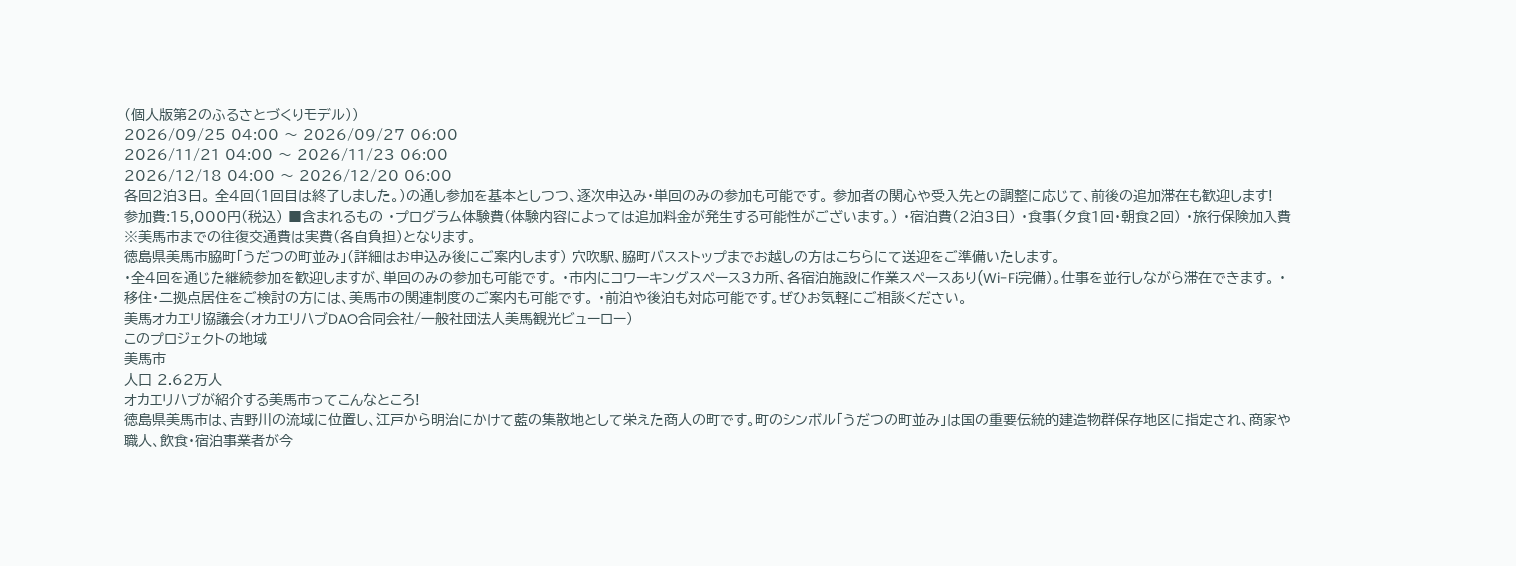(個人版第2のふるさとづくりモデル))
2026/09/25 04:00 〜 2026/09/27 06:00
2026/11/21 04:00 〜 2026/11/23 06:00
2026/12/18 04:00 〜 2026/12/20 06:00
各回2泊3日。 全4回(1回目は終了しました。)の通し参加を基本としつつ、逐次申込み・単回のみの参加も可能です。 参加者の関心や受入先との調整に応じて、前後の追加滞在も歓迎します!
参加費:15,000円(税込) ■含まれるもの ・プログラム体験費(体験内容によっては追加料金が発生する可能性がございます。) ・宿泊費(2泊3日) ・食事(夕食1回・朝食2回) ・旅行保険加入費 ※美馬市までの往復交通費は実費(各自負担)となります。
徳島県美馬市脇町「うだつの町並み」(詳細はお申込み後にご案内します) 穴吹駅、脇町バスストップまでお越しの方はこちらにて送迎をご準備いたします。
・全4回を通じた継続参加を歓迎しますが、単回のみの参加も可能です。 ・市内にコワーキングスペース3カ所、各宿泊施設に作業スペースあり(Wi-Fi完備)。仕事を並行しながら滞在できます。 ・移住・二拠点居住をご検討の方には、美馬市の関連制度のご案内も可能です。 ・前泊や後泊も対応可能です。ぜひお気軽にご相談ください。
美馬オカエリ協議会(オカエリハブDAO合同会社/一般社団法人美馬観光ビューロー)
このプロジェクトの地域
美馬市
人口 2.62万人
オカエリハブが紹介する美馬市ってこんなところ!
徳島県美馬市は、吉野川の流域に位置し、江戸から明治にかけて藍の集散地として栄えた商人の町です。町のシンボル「うだつの町並み」は国の重要伝統的建造物群保存地区に指定され、商家や職人、飲食・宿泊事業者が今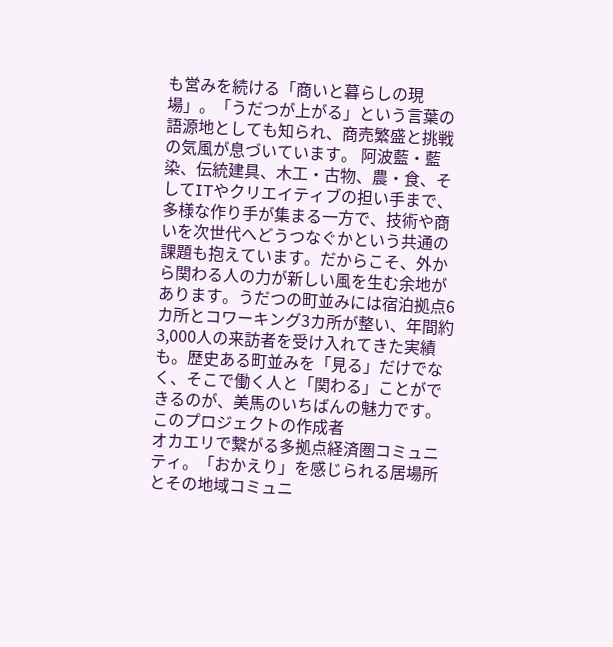も営みを続ける「商いと暮らしの現場」。「うだつが上がる」という言葉の語源地としても知られ、商売繁盛と挑戦の気風が息づいています。 阿波藍・藍染、伝統建具、木工・古物、農・食、そしてITやクリエイティブの担い手まで、多様な作り手が集まる一方で、技術や商いを次世代へどうつなぐかという共通の課題も抱えています。だからこそ、外から関わる人の力が新しい風を生む余地があります。うだつの町並みには宿泊拠点6カ所とコワーキング3カ所が整い、年間約3,000人の来訪者を受け入れてきた実績も。歴史ある町並みを「見る」だけでなく、そこで働く人と「関わる」ことができるのが、美馬のいちばんの魅力です。
このプロジェクトの作成者
オカエリで繋がる多拠点経済圏コミュニティ。「おかえり」を感じられる居場所とその地域コミュニ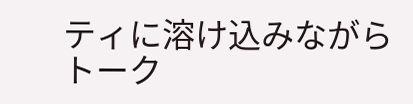ティに溶け込みながらトーク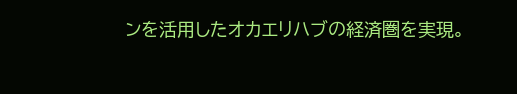ンを活用したオカエリハブの経済圏を実現。